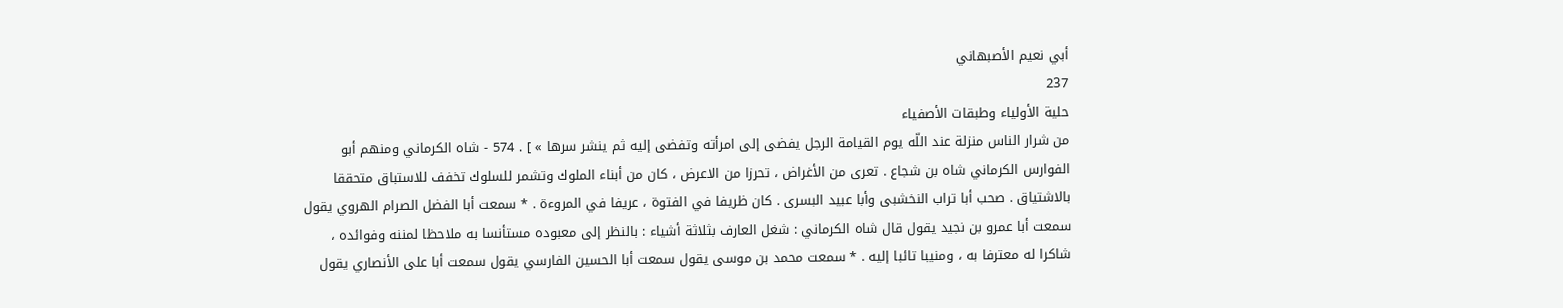أبي نعيم الأصبهاني
237
حلية الأولياء وطبقات الأصفياء
من شرار الناس منزلة عند اللّه يوم القيامة الرجل يفضى إلى امرأته وتفضى إليه ثم ينشر سرها » ] . 574 - شاه الكرماني ومنهم أبو الفوارس الكرماني شاه بن شجاع . تعرى من الأغراض ، تحرزا من الاعرض ، كان من أبناء الملوك وتشمر للسلوك تخفف للاستباق متحققا بالاشتياق . صحب أبا تراب النخشبى وأبا عبيد البسرى . كان ظريفا في الفتوة ، عريفا في المروءة . * سمعت أبا الفضل الصرام الهروي يقول سمعت أبا عمرو بن نجيد يقول قال شاه الكرماني : شغل العارف بثلاثة أشياء : بالنظر إلى معبوده مستأنسا به ملاحظا لمننه وفوائده ، شاكرا له معترفا به ، ومنيبا تائبا إليه . * سمعت محمد بن موسى يقول سمعت أبا الحسين الفارسي يقول سمعت أبا على الأنصاري يقول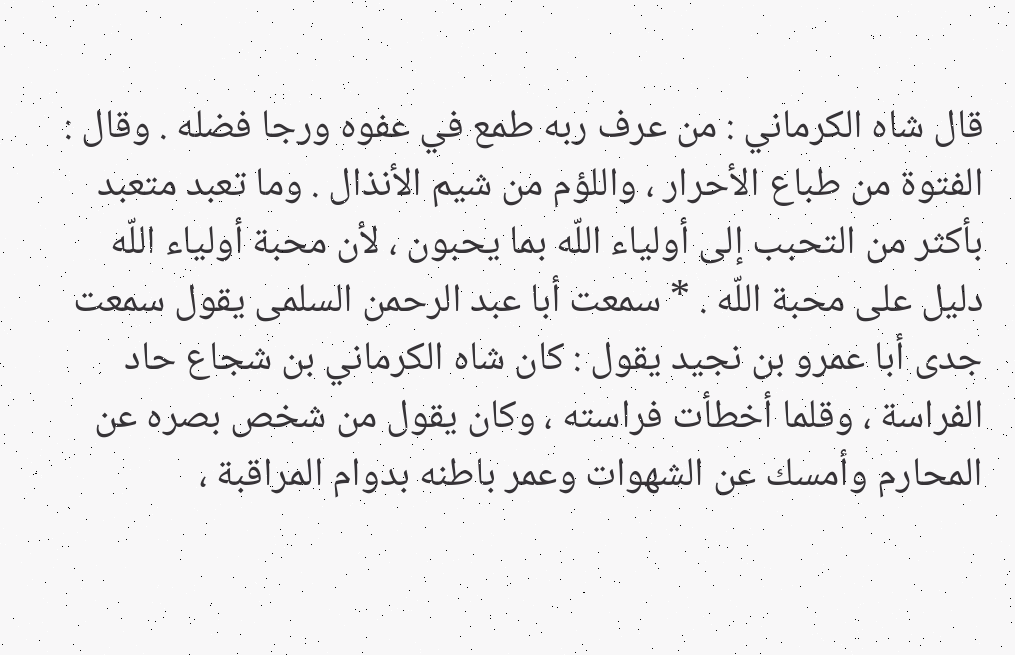قال شاه الكرماني : من عرف ربه طمع في عفوه ورجا فضله . وقال : الفتوة من طباع الأحرار ، واللؤم من شيم الأنذال . وما تعبد متعبد بأكثر من التحبب إلى أولياء اللّه بما يحبون ، لأن محبة أولياء اللّه دليل على محبة اللّه . * سمعت أبا عبد الرحمن السلمى يقول سمعت جدى أبا عمرو بن نجيد يقول : كان شاه الكرماني بن شجاع حاد الفراسة ، وقلما أخطأت فراسته ، وكان يقول من شخص بصره عن المحارم وأمسك عن الشهوات وعمر باطنه بدوام المراقبة ،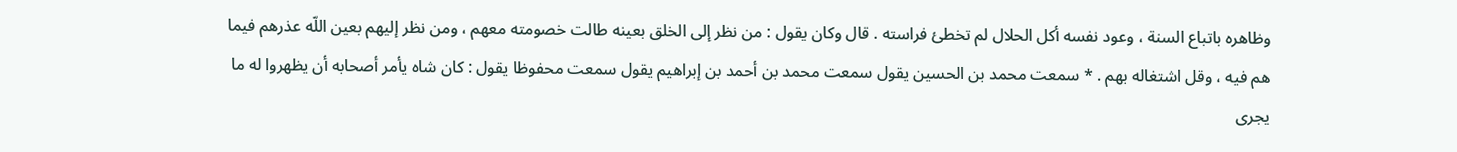وظاهره باتباع السنة ، وعود نفسه أكل الحلال لم تخطئ فراسته . قال وكان يقول : من نظر إلى الخلق بعينه طالت خصومته معهم ، ومن نظر إليهم بعين اللّه عذرهم فيما هم فيه ، وقل اشتغاله بهم . * سمعت محمد بن الحسين يقول سمعت محمد بن أحمد بن إبراهيم يقول سمعت محفوظا يقول : كان شاه يأمر أصحابه أن يظهروا له ما يجرى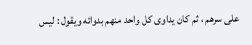على سرهم ، ثم كان يداوى كل واحد منهم بدوائه ويقول : ليس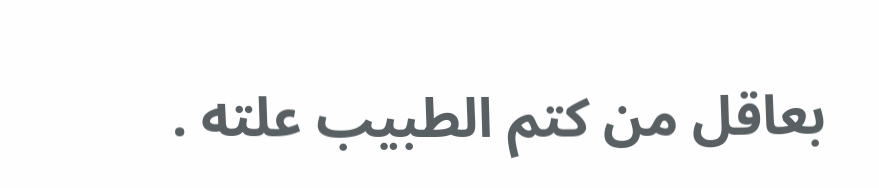بعاقل من كتم الطبيب علته .